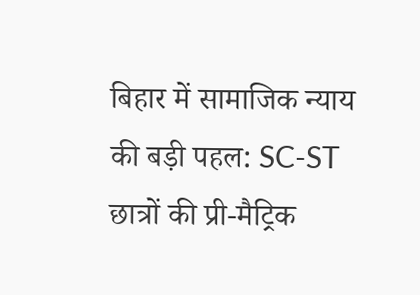बिहार में सामाजिक न्याय की बड़ी पहल: SC-ST छात्रों की प्री-मैट्रिक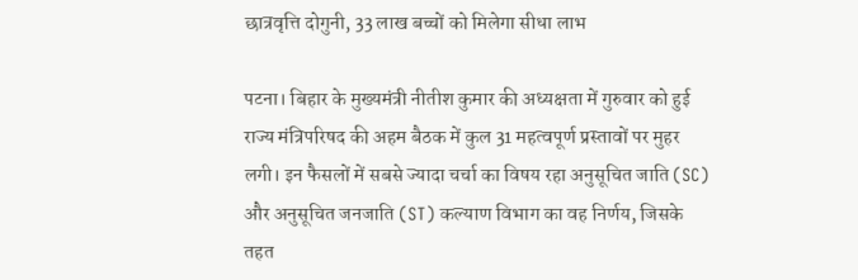छात्रवृत्ति दोगुनी, 33 लाख बच्चों को मिलेगा सीधा लाभ

पटना। बिहार के मुख्यमंत्री नीतीश कुमार की अध्यक्षता में गुरुवार को हुई राज्य मंत्रिपरिषद की अहम बैठक में कुल 31 महत्वपूर्ण प्रस्तावों पर मुहर लगी। इन फैसलों में सबसे ज्यादा चर्चा का विषय रहा अनुसूचित जाति (SC) और अनुसूचित जनजाति (ST) कल्याण विभाग का वह निर्णय, जिसके तहत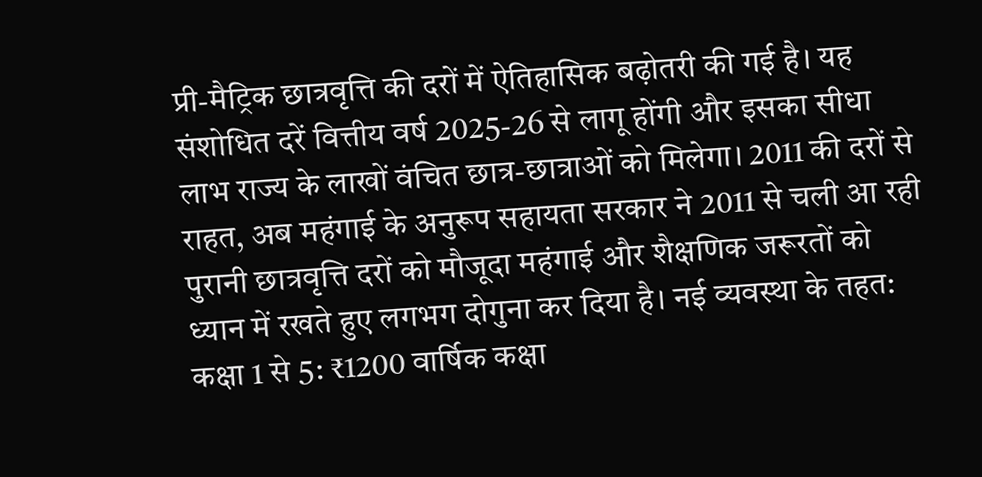प्री-मैट्रिक छात्रवृत्ति की दरों में ऐतिहासिक बढ़ोतरी की गई है। यह संशोधित दरें वित्तीय वर्ष 2025-26 से लागू होंगी और इसका सीधा लाभ राज्य के लाखों वंचित छात्र-छात्राओं को मिलेगा। 2011 की दरों से राहत, अब महंगाई के अनुरूप सहायता सरकार ने 2011 से चली आ रही पुरानी छात्रवृत्ति दरों को मौजूदा महंगाई और शैक्षणिक जरूरतों को ध्यान में रखते हुए लगभग दोगुना कर दिया है। नई व्यवस्था के तहत: कक्षा 1 से 5: ₹1200 वार्षिक कक्षा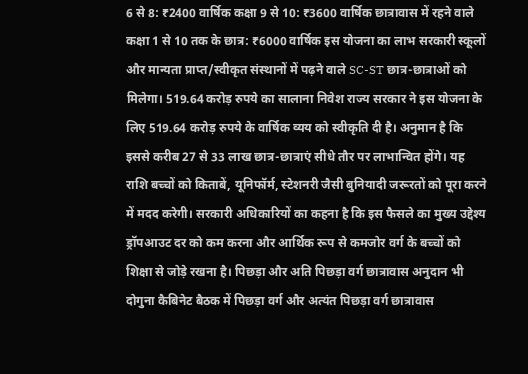6 से 8: ₹2400 वार्षिक कक्षा 9 से 10: ₹3600 वार्षिक छात्रावास में रहने वाले कक्षा 1 से 10 तक के छात्र: ₹6000 वार्षिक इस योजना का लाभ सरकारी स्कूलों और मान्यता प्राप्त/स्वीकृत संस्थानों में पढ़ने वाले SC-ST छात्र-छात्राओं को मिलेगा। 519.64 करोड़ रुपये का सालाना निवेश राज्य सरकार ने इस योजना के लिए 519.64 करोड़ रुपये के वार्षिक व्यय को स्वीकृति दी है। अनुमान है कि इससे करीब 27 से 33 लाख छात्र-छात्राएं सीधे तौर पर लाभान्वित होंगे। यह राशि बच्चों को किताबें, यूनिफॉर्म, स्टेशनरी जैसी बुनियादी जरूरतों को पूरा करने में मदद करेगी। सरकारी अधिकारियों का कहना है कि इस फैसले का मुख्य उद्देश्य ड्रॉपआउट दर को कम करना और आर्थिक रूप से कमजोर वर्ग के बच्चों को शिक्षा से जोड़े रखना है। पिछड़ा और अति पिछड़ा वर्ग छात्रावास अनुदान भी दोगुना कैबिनेट बैठक में पिछड़ा वर्ग और अत्यंत पिछड़ा वर्ग छात्रावास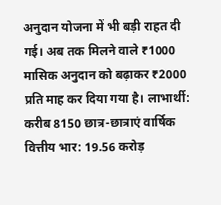अनुदान योजना में भी बड़ी राहत दी गई। अब तक मिलने वाले ₹1000 मासिक अनुदान को बढ़ाकर ₹2000 प्रति माह कर दिया गया है। लाभार्थी: करीब 8150 छात्र-छात्राएं वार्षिक वित्तीय भार: 19.56 करोड़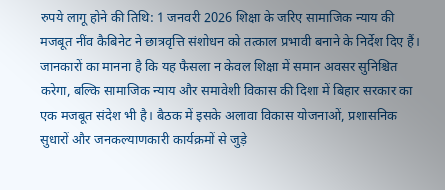रुपये लागू होने की तिथि: 1 जनवरी 2026 शिक्षा के जरिए सामाजिक न्याय की मजबूत नींव कैबिनेट ने छात्रवृत्ति संशोधन को तत्काल प्रभावी बनाने के निर्देश दिए हैं। जानकारों का मानना है कि यह फैसला न केवल शिक्षा में समान अवसर सुनिश्चित करेगा, बल्कि सामाजिक न्याय और समावेशी विकास की दिशा में बिहार सरकार का एक मजबूत संदेश भी है। बैठक में इसके अलावा विकास योजनाओं, प्रशासनिक सुधारों और जनकल्याणकारी कार्यक्रमों से जुड़े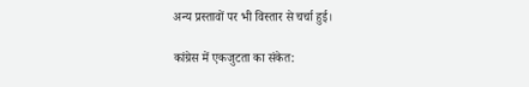अन्य प्रस्तावों पर भी विस्तार से चर्चा हुई।

कांग्रेस में एकजुटता का संकेत: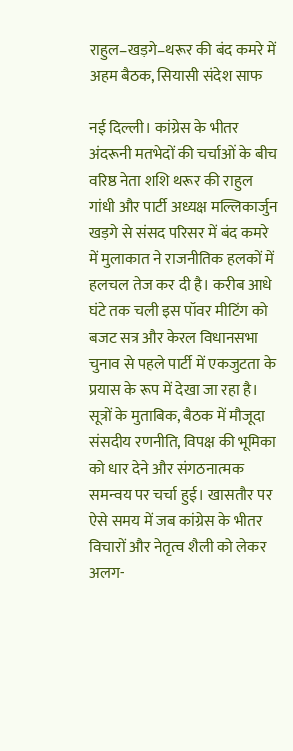राहुल–खड़गे–थरूर की बंद कमरे में अहम बैठक, सियासी संदेश साफ

नई दिल्ली। कांग्रेस के भीतर अंदरूनी मतभेदों की चर्चाओं के बीच वरिष्ठ नेता शशि थरूर की राहुल गांधी और पार्टी अध्यक्ष मल्लिकार्जुन खड़गे से संसद परिसर में बंद कमरे में मुलाकात ने राजनीतिक हलकों में हलचल तेज कर दी है। करीब आधे घंटे तक चली इस पॉवर मीटिंग को बजट सत्र और केरल विधानसभा चुनाव से पहले पार्टी में एकजुटता के प्रयास के रूप में देखा जा रहा है। सूत्रों के मुताबिक, बैठक में मौजूदा संसदीय रणनीति, विपक्ष की भूमिका को धार देने और संगठनात्मक समन्वय पर चर्चा हुई। खासतौर पर ऐसे समय में जब कांग्रेस के भीतर विचारों और नेतृत्व शैली को लेकर अलग-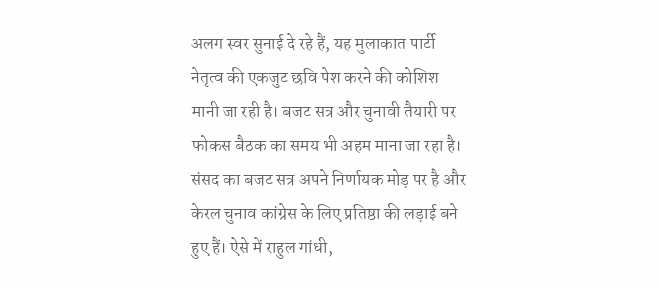अलग स्वर सुनाई दे रहे हैं, यह मुलाकात पार्टी नेतृत्व की एकजुट छवि पेश करने की कोशिश मानी जा रही है। बजट सत्र और चुनावी तैयारी पर फोकस बैठक का समय भी अहम माना जा रहा है। संसद का बजट सत्र अपने निर्णायक मोड़ पर है और केरल चुनाव कांग्रेस के लिए प्रतिष्ठा की लड़ाई बने हुए हैं। ऐसे में राहुल गांधी,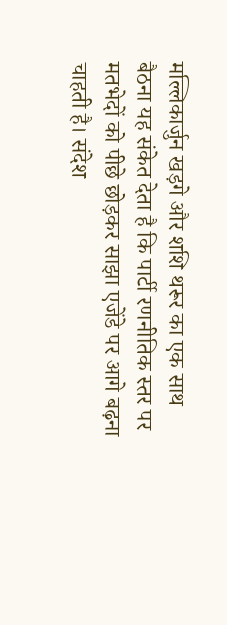मल्लिकार्जुन खड़गे और शशि थरूर का एक साथ बैठना यह संकेत देता है कि पार्टी रणनीतिक स्तर पर मतभेदों को पीछे छोड़कर साझा एजेंडे पर आगे बढ़ना चाहती है। संदेश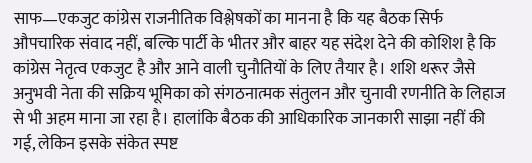साफ—एकजुट कांग्रेस राजनीतिक विश्लेषकों का मानना है कि यह बैठक सिर्फ औपचारिक संवाद नहीं, बल्कि पार्टी के भीतर और बाहर यह संदेश देने की कोशिश है कि कांग्रेस नेतृत्व एकजुट है और आने वाली चुनौतियों के लिए तैयार है। शशि थरूर जैसे अनुभवी नेता की सक्रिय भूमिका को संगठनात्मक संतुलन और चुनावी रणनीति के लिहाज से भी अहम माना जा रहा है। हालांकि बैठक की आधिकारिक जानकारी साझा नहीं की गई, लेकिन इसके संकेत स्पष्ट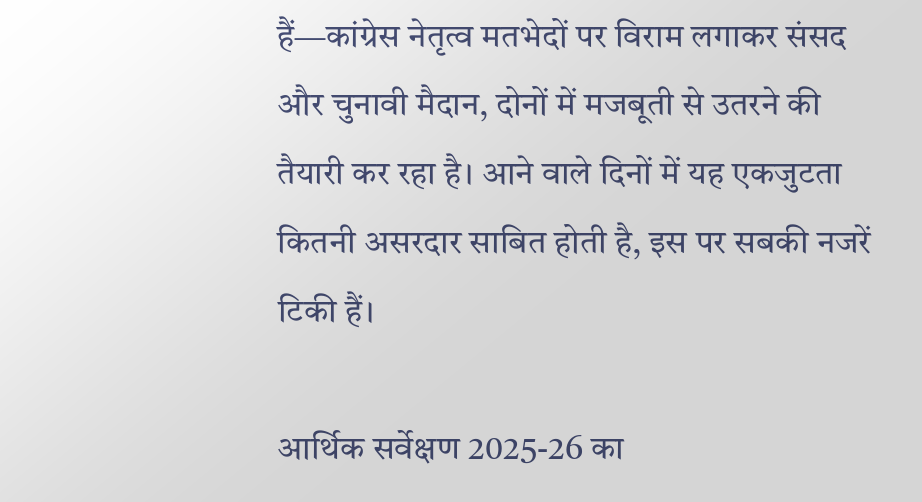हैं—कांग्रेस नेतृत्व मतभेदों पर विराम लगाकर संसद और चुनावी मैदान, दोनों में मजबूती से उतरने की तैयारी कर रहा है। आने वाले दिनों में यह एकजुटता कितनी असरदार साबित होती है, इस पर सबकी नजरें टिकी हैं।

आर्थिक सर्वेक्षण 2025-26 का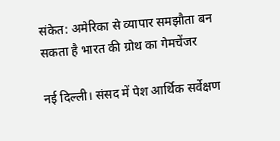संकेत: अमेरिका से व्यापार समझौता बन सकता है भारत की ग्रोथ का गेमचेंजर

नई दिल्ली। संसद में पेश आर्थिक सर्वेक्षण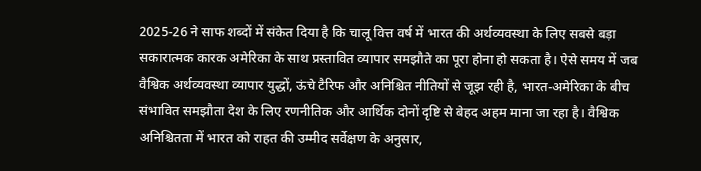2025-26 ने साफ शब्दों में संकेत दिया है कि चालू वित्त वर्ष में भारत की अर्थव्यवस्था के लिए सबसे बड़ा सकारात्मक कारक अमेरिका के साथ प्रस्तावित व्यापार समझौते का पूरा होना हो सकता है। ऐसे समय में जब वैश्विक अर्थव्यवस्था व्यापार युद्धों, ऊंचे टैरिफ और अनिश्चित नीतियों से जूझ रही है, भारत-अमेरिका के बीच संभावित समझौता देश के लिए रणनीतिक और आर्थिक दोनों दृष्टि से बेहद अहम माना जा रहा है। वैश्विक अनिश्चितता में भारत को राहत की उम्मीद सर्वेक्षण के अनुसार,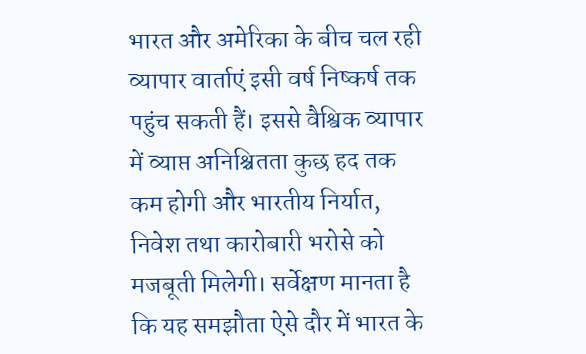भारत और अमेरिका के बीच चल रही व्यापार वार्ताएं इसी वर्ष निष्कर्ष तक पहुंच सकती हैं। इससे वैश्विक व्यापार में व्याप्त अनिश्चितता कुछ हद तक कम होगी और भारतीय निर्यात, निवेश तथा कारोबारी भरोसे को मजबूती मिलेगी। सर्वेक्षण मानता है कि यह समझौता ऐसे दौर में भारत के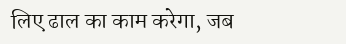लिए ढाल का काम करेगा, जब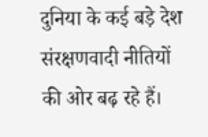दुनिया के कई बड़े देश संरक्षणवादी नीतियों की ओर बढ़ रहे हैं।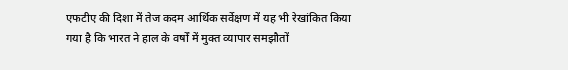एफटीए की दिशा में तेज कदम आर्थिक सर्वेक्षण में यह भी रेखांकित किया गया है कि भारत ने हाल के वर्षों में मुक्त व्यापार समझौतों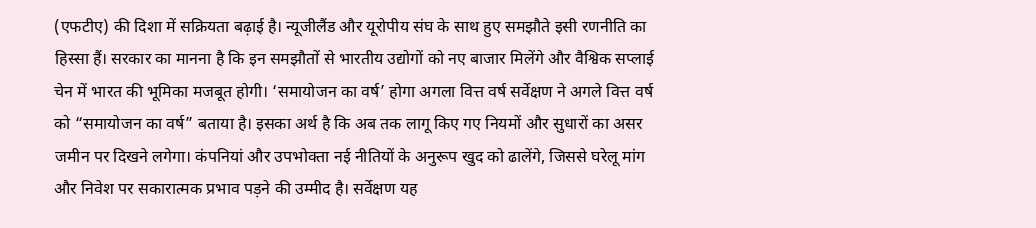(एफटीए) की दिशा में सक्रियता बढ़ाई है। न्यूजीलैंड और यूरोपीय संघ के साथ हुए समझौते इसी रणनीति का हिस्सा हैं। सरकार का मानना है कि इन समझौतों से भारतीय उद्योगों को नए बाजार मिलेंगे और वैश्विक सप्लाई चेन में भारत की भूमिका मजबूत होगी। ‘समायोजन का वर्ष’ होगा अगला वित्त वर्ष सर्वेक्षण ने अगले वित्त वर्ष को “समायोजन का वर्ष” बताया है। इसका अर्थ है कि अब तक लागू किए गए नियमों और सुधारों का असर जमीन पर दिखने लगेगा। कंपनियां और उपभोक्ता नई नीतियों के अनुरूप खुद को ढालेंगे, जिससे घरेलू मांग और निवेश पर सकारात्मक प्रभाव पड़ने की उम्मीद है। सर्वेक्षण यह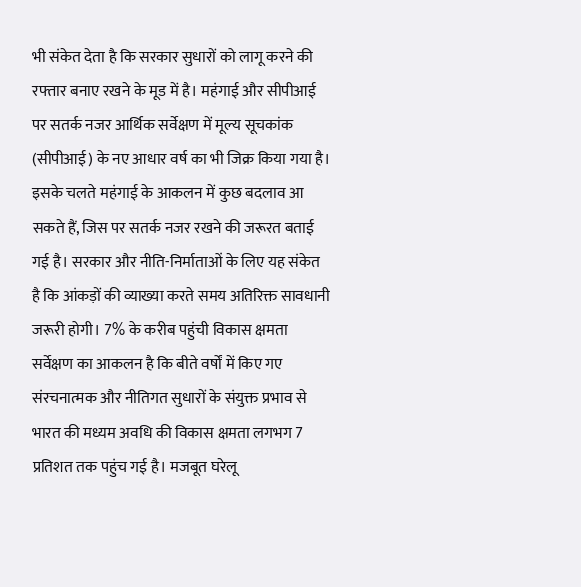भी संकेत देता है कि सरकार सुधारों को लागू करने की रफ्तार बनाए रखने के मूड में है। महंगाई और सीपीआई पर सतर्क नजर आर्थिक सर्वेक्षण में मूल्य सूचकांक (सीपीआई) के नए आधार वर्ष का भी जिक्र किया गया है। इसके चलते महंगाई के आकलन में कुछ बदलाव आ सकते हैं, जिस पर सतर्क नजर रखने की जरूरत बताई गई है। सरकार और नीति-निर्माताओं के लिए यह संकेत है कि आंकड़ों की व्याख्या करते समय अतिरिक्त सावधानी जरूरी होगी। 7% के करीब पहुंची विकास क्षमता सर्वेक्षण का आकलन है कि बीते वर्षों में किए गए संरचनात्मक और नीतिगत सुधारों के संयुक्त प्रभाव से भारत की मध्यम अवधि की विकास क्षमता लगभग 7 प्रतिशत तक पहुंच गई है। मजबूत घरेलू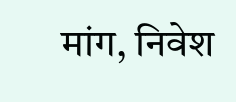मांग, निवेश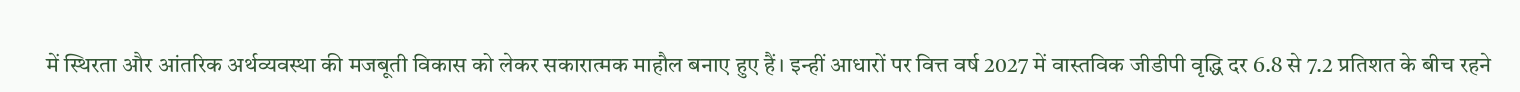में स्थिरता और आंतरिक अर्थव्यवस्था की मजबूती विकास को लेकर सकारात्मक माहौल बनाए हुए हैं। इन्हीं आधारों पर वित्त वर्ष 2027 में वास्तविक जीडीपी वृद्धि दर 6.8 से 7.2 प्रतिशत के बीच रहने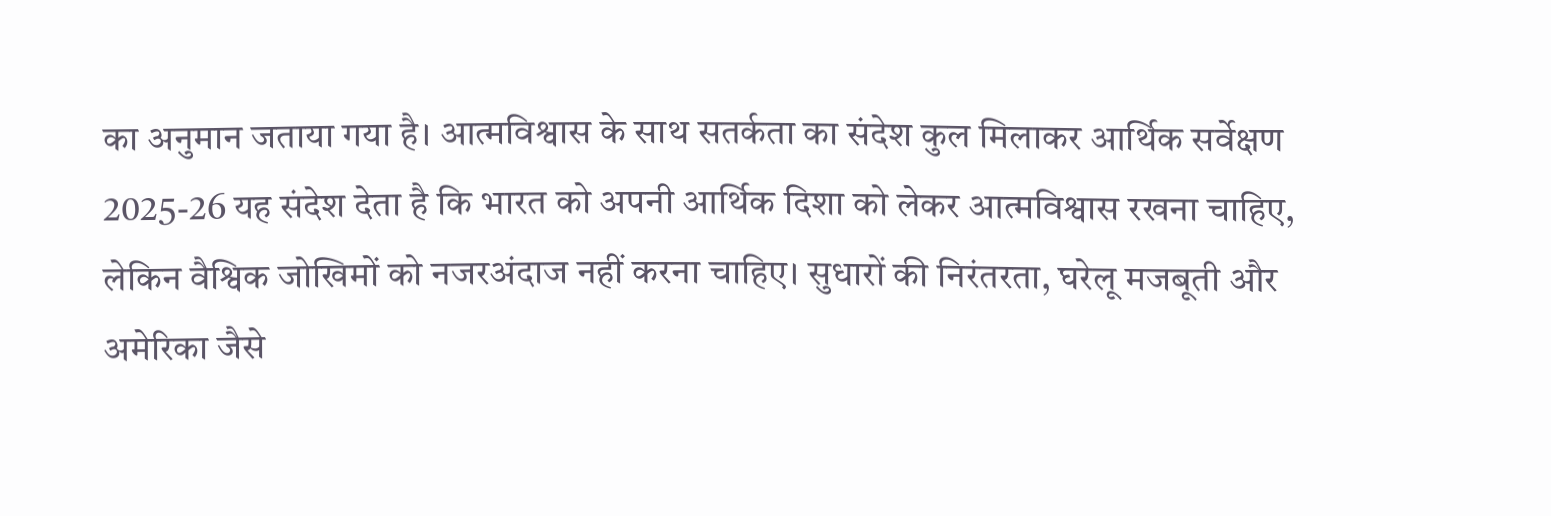का अनुमान जताया गया है। आत्मविश्वास के साथ सतर्कता का संदेश कुल मिलाकर आर्थिक सर्वेक्षण 2025-26 यह संदेश देता है कि भारत को अपनी आर्थिक दिशा को लेकर आत्मविश्वास रखना चाहिए, लेकिन वैश्विक जोखिमों को नजरअंदाज नहीं करना चाहिए। सुधारों की निरंतरता, घरेलू मजबूती और अमेरिका जैसे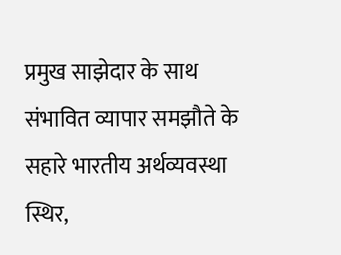प्रमुख साझेदार के साथ संभावित व्यापार समझौते के सहारे भारतीय अर्थव्यवस्था स्थिर,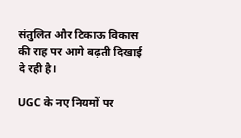संतुलित और टिकाऊ विकास की राह पर आगे बढ़ती दिखाई दे रही है।

UGC के नए नियमों पर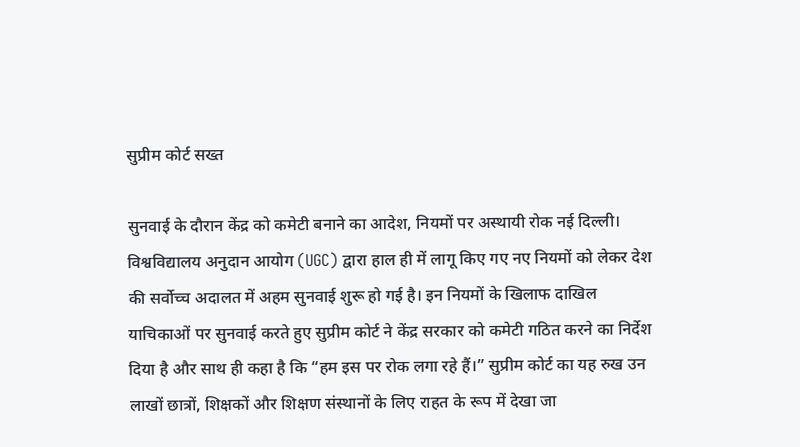सुप्रीम कोर्ट सख्त

सुनवाई के दौरान केंद्र को कमेटी बनाने का आदेश, नियमों पर अस्थायी रोक नई दिल्ली। विश्वविद्यालय अनुदान आयोग (UGC) द्वारा हाल ही में लागू किए गए नए नियमों को लेकर देश की सर्वोच्च अदालत में अहम सुनवाई शुरू हो गई है। इन नियमों के खिलाफ दाखिल याचिकाओं पर सुनवाई करते हुए सुप्रीम कोर्ट ने केंद्र सरकार को कमेटी गठित करने का निर्देश दिया है और साथ ही कहा है कि “हम इस पर रोक लगा रहे हैं।” सुप्रीम कोर्ट का यह रुख उन लाखों छात्रों, शिक्षकों और शिक्षण संस्थानों के लिए राहत के रूप में देखा जा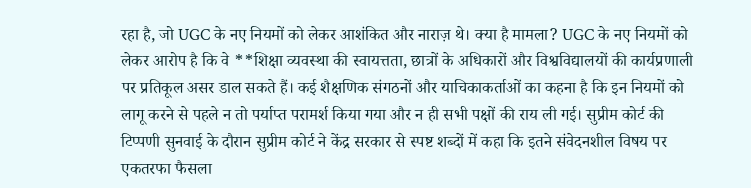रहा है, जो UGC के नए नियमों को लेकर आशंकित और नाराज़ थे। क्या है मामला? UGC के नए नियमों को लेकर आरोप है कि वे **शिक्षा व्यवस्था की स्वायत्तता, छात्रों के अधिकारों और विश्वविद्यालयों की कार्यप्रणाली पर प्रतिकूल असर डाल सकते हैं। कई शैक्षणिक संगठनों और याचिकाकर्ताओं का कहना है कि इन नियमों को लागू करने से पहले न तो पर्याप्त परामर्श किया गया और न ही सभी पक्षों की राय ली गई। सुप्रीम कोर्ट की टिप्पणी सुनवाई के दौरान सुप्रीम कोर्ट ने केंद्र सरकार से स्पष्ट शब्दों में कहा कि इतने संवेदनशील विषय पर एकतरफा फैसला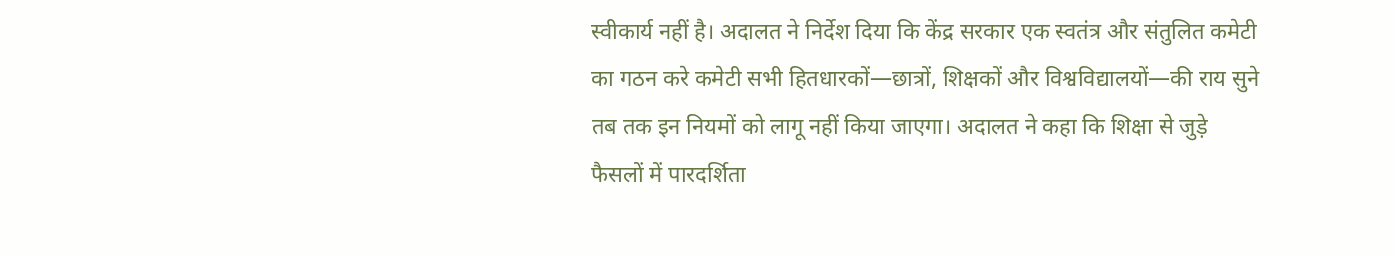स्वीकार्य नहीं है। अदालत ने निर्देश दिया कि केंद्र सरकार एक स्वतंत्र और संतुलित कमेटी का गठन करे कमेटी सभी हितधारकों—छात्रों, शिक्षकों और विश्वविद्यालयों—की राय सुने तब तक इन नियमों को लागू नहीं किया जाएगा। अदालत ने कहा कि शिक्षा से जुड़े फैसलों में पारदर्शिता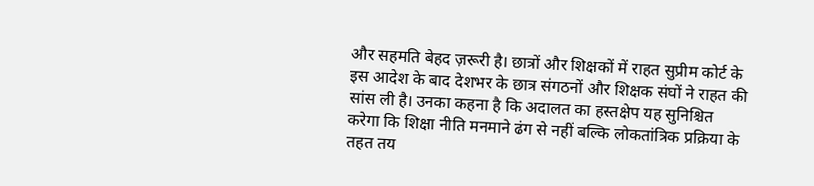और सहमति बेहद ज़रूरी है। छात्रों और शिक्षकों में राहत सुप्रीम कोर्ट के इस आदेश के बाद देशभर के छात्र संगठनों और शिक्षक संघों ने राहत की सांस ली है। उनका कहना है कि अदालत का हस्तक्षेप यह सुनिश्चित करेगा कि शिक्षा नीति मनमाने ढंग से नहीं बल्कि लोकतांत्रिक प्रक्रिया के तहत तय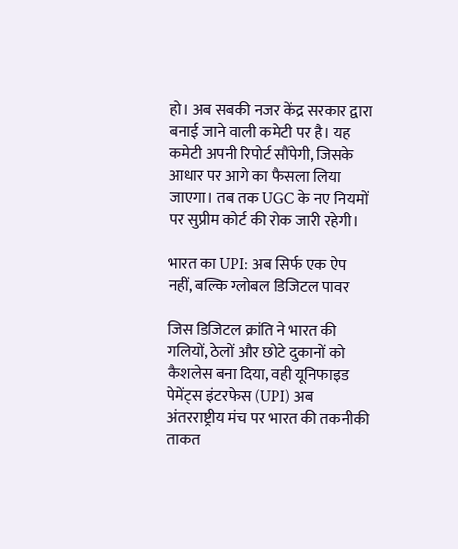हो। अब सबकी नजर केंद्र सरकार द्वारा बनाई जाने वाली कमेटी पर है। यह कमेटी अपनी रिपोर्ट सौंपेगी, जिसके आधार पर आगे का फैसला लिया जाएगा। तब तक UGC के नए नियमों पर सुप्रीम कोर्ट की रोक जारी रहेगी।

भारत का UPI: अब सिर्फ एक ऐप नहीं, बल्कि ग्लोबल डिजिटल पावर

जिस डिजिटल क्रांति ने भारत की गलियों, ठेलों और छोटे दुकानों को कैशलेस बना दिया, वही यूनिफाइड पेमेंट्स इंटरफेस (UPI) अब अंतरराष्ट्रीय मंच पर भारत की तकनीकी ताकत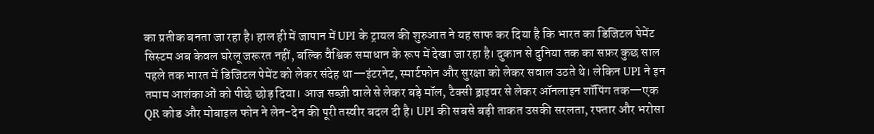का प्रतीक बनता जा रहा है। हाल ही में जापान में UPI के ट्रायल की शुरुआत ने यह साफ कर दिया है कि भारत का डिजिटल पेमेंट सिस्टम अब केवल घरेलू जरूरत नहीं, बल्कि वैश्विक समाधान के रूप में देखा जा रहा है। दुकान से दुनिया तक का सफ़र कुछ साल पहले तक भारत में डिजिटल पेमेंट को लेकर संदेह था—इंटरनेट, स्मार्टफोन और सुरक्षा को लेकर सवाल उठते थे। लेकिन UPI ने इन तमाम आशंकाओं को पीछे छोड़ दिया। आज सब्ज़ी वाले से लेकर बड़े मॉल, टैक्सी ड्राइवर से लेकर ऑनलाइन शॉपिंग तक—एक QR कोड और मोबाइल फोन ने लेन-देन की पूरी तस्वीर बदल दी है। UPI की सबसे बड़ी ताकत उसकी सरलता, रफ्तार और भरोसा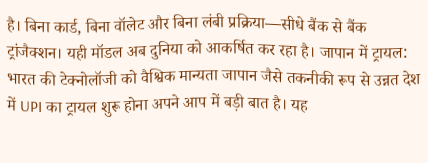है। बिना कार्ड, बिना वॉलेट और बिना लंबी प्रक्रिया—सीधे बैंक से बैंक ट्रांजैक्शन। यही मॉडल अब दुनिया को आकर्षित कर रहा है। जापान में ट्रायल: भारत की टेक्नोलॉजी को वैश्विक मान्यता जापान जैसे तकनीकी रूप से उन्नत देश में UPI का ट्रायल शुरू होना अपने आप में बड़ी बात है। यह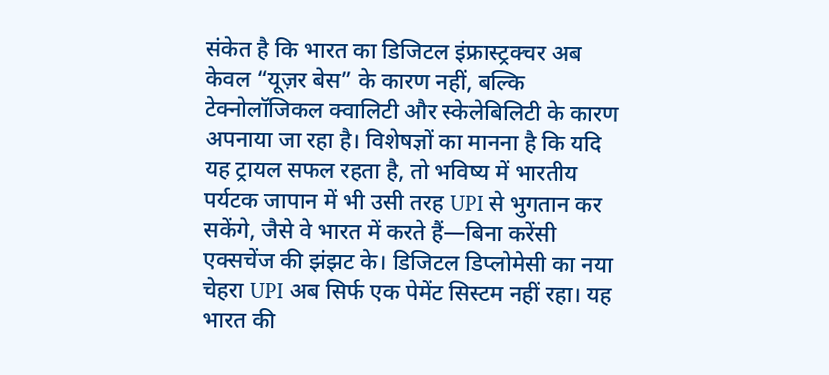संकेत है कि भारत का डिजिटल इंफ्रास्ट्रक्चर अब केवल “यूज़र बेस” के कारण नहीं, बल्कि टेक्नोलॉजिकल क्वालिटी और स्केलेबिलिटी के कारण अपनाया जा रहा है। विशेषज्ञों का मानना है कि यदि यह ट्रायल सफल रहता है, तो भविष्य में भारतीय पर्यटक जापान में भी उसी तरह UPI से भुगतान कर सकेंगे, जैसे वे भारत में करते हैं—बिना करेंसी एक्सचेंज की झंझट के। डिजिटल डिप्लोमेसी का नया चेहरा UPI अब सिर्फ एक पेमेंट सिस्टम नहीं रहा। यह भारत की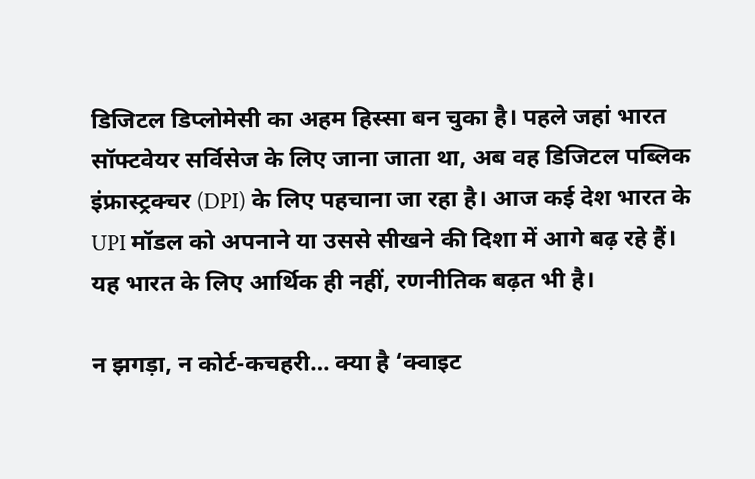डिजिटल डिप्लोमेसी का अहम हिस्सा बन चुका है। पहले जहां भारत सॉफ्टवेयर सर्विसेज के लिए जाना जाता था, अब वह डिजिटल पब्लिक इंफ्रास्ट्रक्चर (DPI) के लिए पहचाना जा रहा है। आज कई देश भारत के UPI मॉडल को अपनाने या उससे सीखने की दिशा में आगे बढ़ रहे हैं। यह भारत के लिए आर्थिक ही नहीं, रणनीतिक बढ़त भी है।

न झगड़ा, न कोर्ट-कचहरी… क्या है ‘क्वाइट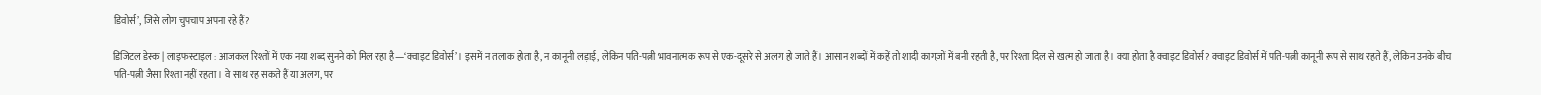डिवोर्स’, जिसे लोग चुपचाप अपना रहे हैं?

डिजिटल डेस्क | लाइफस्टाइल : आजकल रिश्तों में एक नया शब्द सुनने को मिल रहा है—‘क्वाइट डिवोर्स’। इसमें न तलाक होता है, न कानूनी लड़ाई, लेकिन पति-पत्नी भावनात्मक रूप से एक-दूसरे से अलग हो जाते हैं। आसान शब्दों में कहें तो शादी कागज़ों में बनी रहती है, पर रिश्ता दिल से खत्म हो जाता है। क्या होता है क्वाइट डिवोर्स? क्वाइट डिवोर्स में पति-पत्नी कानूनी रूप से साथ रहते हैं, लेकिन उनके बीच पति-पत्नी जैसा रिश्ता नहीं रहता। वे साथ रह सकते हैं या अलग, पर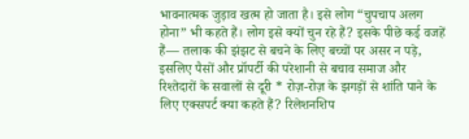भावनात्मक जुड़ाव खत्म हो जाता है। इसे लोग “चुपचाप अलग होना” भी कहते हैं। लोग इसे क्यों चुन रहे हैं? इसके पीछे कई वजहें हैं— तलाक की झंझट से बचने के लिए बच्चों पर असर न पड़े, इसलिए पैसों और प्रॉपर्टी की परेशानी से बचाव समाज और रिश्तेदारों के सवालों से दूरी * रोज़-रोज़ के झगड़ों से शांति पाने के लिए एक्सपर्ट क्या कहते हैं? रिलेशनशिप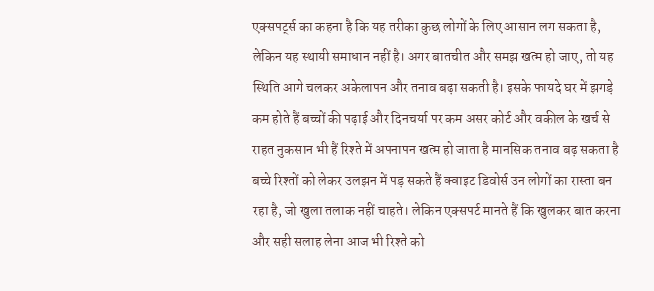एक्सपर्ट्स का कहना है कि यह तरीका कुछ लोगों के लिए आसान लग सकता है, लेकिन यह स्थायी समाधान नहीं है। अगर बातचीत और समझ खत्म हो जाए, तो यह स्थिति आगे चलकर अकेलापन और तनाव बढ़ा सकती है। इसके फायदे घर में झगड़े कम होते हैं बच्चों की पढ़ाई और दिनचर्या पर कम असर कोर्ट और वकील के खर्च से राहत नुकसान भी हैं रिश्ते में अपनापन खत्म हो जाता है मानसिक तनाव बढ़ सकता है बच्चे रिश्तों को लेकर उलझन में पड़ सकते हैं क्वाइट डिवोर्स उन लोगों का रास्ता बन रहा है, जो खुला तलाक नहीं चाहते। लेकिन एक्सपर्ट मानते हैं कि खुलकर बात करना और सही सलाह लेना आज भी रिश्ते को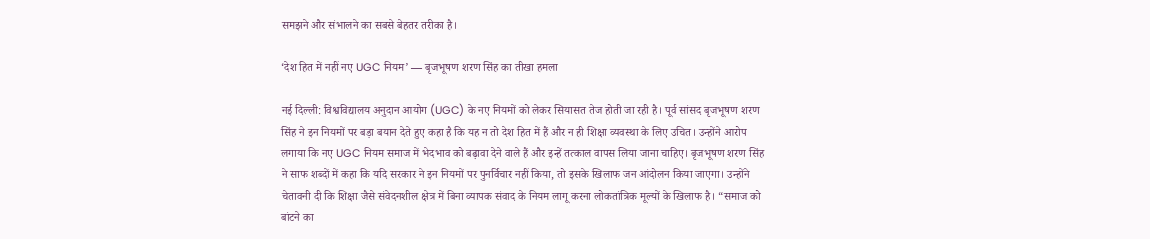समझने और संभालने का सबसे बेहतर तरीका है।

‘देश हित में नहीं नए UGC नियम’ — बृजभूषण शरण सिंह का तीखा हमला

नई दिल्ली: विश्वविद्यालय अनुदान आयोग (UGC) के नए नियमों को लेकर सियासत तेज होती जा रही है। पूर्व सांसद बृजभूषण शरण सिंह ने इन नियमों पर बड़ा बयान देते हुए कहा है कि यह न तो देश हित में हैं और न ही शिक्षा व्यवस्था के लिए उचित। उन्होंने आरोप लगाया कि नए UGC नियम समाज में भेदभाव को बढ़ावा देने वाले हैं और इन्हें तत्काल वापस लिया जाना चाहिए। बृजभूषण शरण सिंह ने साफ शब्दों में कहा कि यदि सरकार ने इन नियमों पर पुनर्विचार नहीं किया, तो इसके खिलाफ जन आंदोलन किया जाएगा। उन्होंने चेतावनी दी कि शिक्षा जैसे संवेदनशील क्षेत्र में बिना व्यापक संवाद के नियम लागू करना लोकतांत्रिक मूल्यों के खिलाफ है। “समाज को बांटने का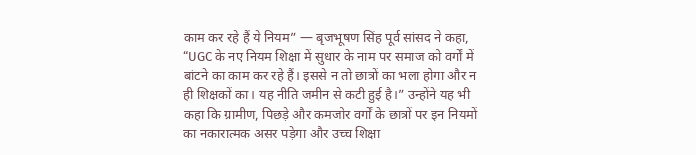काम कर रहे हैं ये नियम” — बृजभूषण सिंह पूर्व सांसद ने कहा, “UGC के नए नियम शिक्षा में सुधार के नाम पर समाज को वर्गों में बांटने का काम कर रहे हैं। इससे न तो छात्रों का भला होगा और न ही शिक्षकों का। यह नीति जमीन से कटी हुई है।” उन्होंने यह भी कहा कि ग्रामीण, पिछड़े और कमजोर वर्गों के छात्रों पर इन नियमों का नकारात्मक असर पड़ेगा और उच्च शिक्षा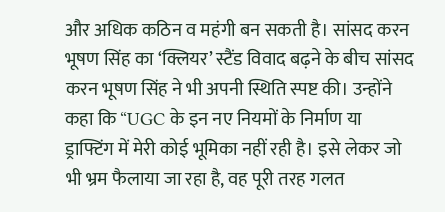और अधिक कठिन व महंगी बन सकती है। सांसद करन भूषण सिंह का ‘क्लियर’ स्टैंड विवाद बढ़ने के बीच सांसद करन भूषण सिंह ने भी अपनी स्थिति स्पष्ट की। उन्होंने कहा कि “UGC के इन नए नियमों के निर्माण या ड्राफ्टिंग में मेरी कोई भूमिका नहीं रही है। इसे लेकर जो भी भ्रम फैलाया जा रहा है, वह पूरी तरह गलत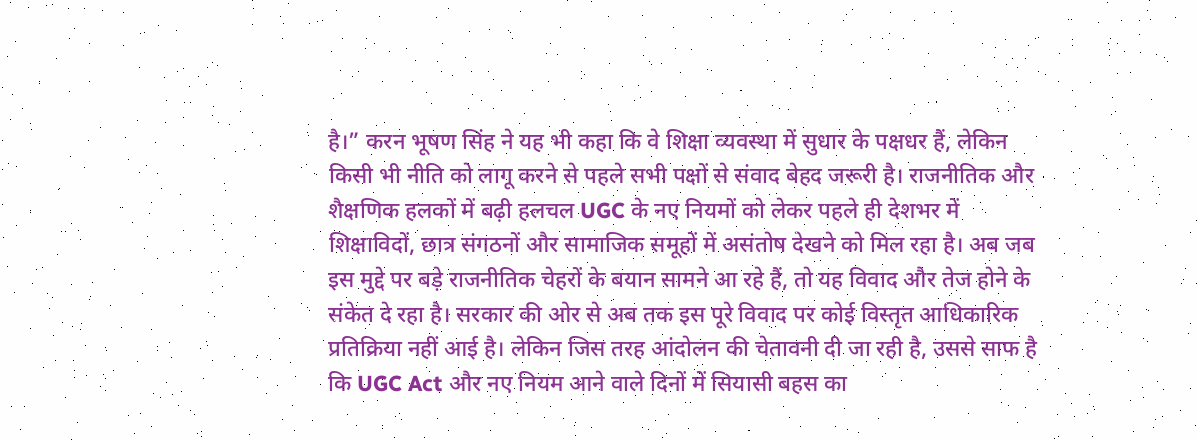है।” करन भूषण सिंह ने यह भी कहा कि वे शिक्षा व्यवस्था में सुधार के पक्षधर हैं, लेकिन किसी भी नीति को लागू करने से पहले सभी पक्षों से संवाद बेहद जरूरी है। राजनीतिक और शैक्षणिक हलकों में बढ़ी हलचल UGC के नए नियमों को लेकर पहले ही देशभर में शिक्षाविदों, छात्र संगठनों और सामाजिक समूहों में असंतोष देखने को मिल रहा है। अब जब इस मुद्दे पर बड़े राजनीतिक चेहरों के बयान सामने आ रहे हैं, तो यह विवाद और तेज होने के संकेत दे रहा है। सरकार की ओर से अब तक इस पूरे विवाद पर कोई विस्तृत आधिकारिक प्रतिक्रिया नहीं आई है। लेकिन जिस तरह आंदोलन की चेतावनी दी जा रही है, उससे साफ है कि UGC Act और नए नियम आने वाले दिनों में सियासी बहस का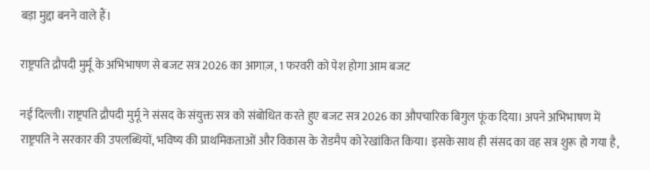बड़ा मुद्दा बनने वाले हैं।

राष्ट्रपति द्रौपदी मुर्मू के अभिभाषण से बजट सत्र 2026 का आगाज़, 1 फरवरी को पेश होगा आम बजट

नई दिल्ली। राष्ट्रपति द्रौपदी मुर्मू ने संसद के संयुक्त सत्र को संबोधित करते हुए बजट सत्र 2026 का औपचारिक बिगुल फूंक दिया। अपने अभिभाषण में राष्ट्रपति ने सरकार की उपलब्धियों, भविष्य की प्राथमिकताओं और विकास के रोडमैप को रेखांकित किया। इसके साथ ही संसद का वह सत्र शुरू हो गया है,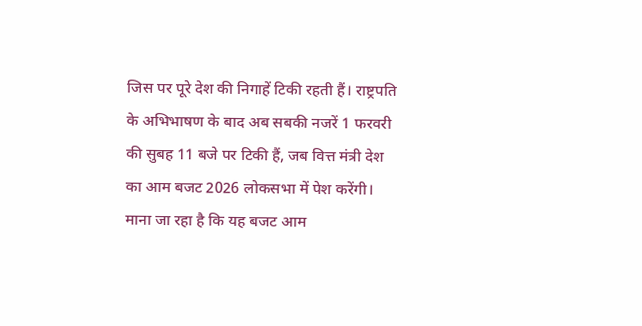जिस पर पूरे देश की निगाहें टिकी रहती हैं। राष्ट्रपति के अभिभाषण के बाद अब सबकी नजरें 1 फरवरी की सुबह 11 बजे पर टिकी हैं, जब वित्त मंत्री देश का आम बजट 2026 लोकसभा में पेश करेंगी। माना जा रहा है कि यह बजट आम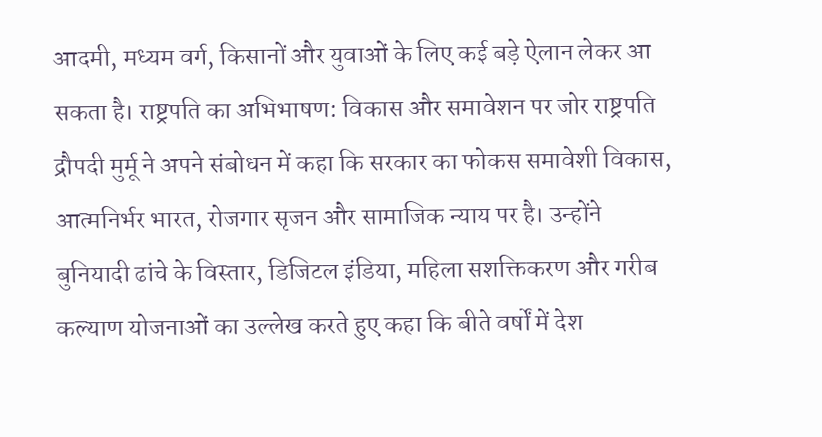आदमी, मध्यम वर्ग, किसानों और युवाओं के लिए कई बड़े ऐलान लेकर आ सकता है। राष्ट्रपति का अभिभाषण: विकास और समावेशन पर जोर राष्ट्रपति द्रौपदी मुर्मू ने अपने संबोधन में कहा कि सरकार का फोकस समावेशी विकास, आत्मनिर्भर भारत, रोजगार सृजन और सामाजिक न्याय पर है। उन्होंने बुनियादी ढांचे के विस्तार, डिजिटल इंडिया, महिला सशक्तिकरण और गरीब कल्याण योजनाओं का उल्लेख करते हुए कहा कि बीते वर्षों में देश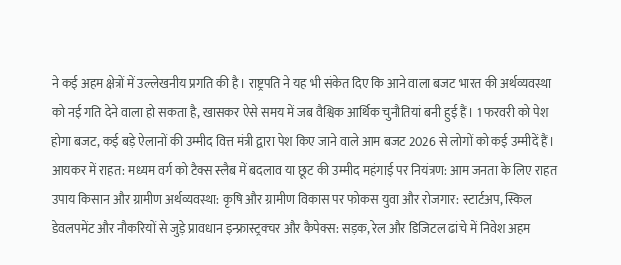ने कई अहम क्षेत्रों में उल्लेखनीय प्रगति की है। राष्ट्रपति ने यह भी संकेत दिए कि आने वाला बजट भारत की अर्थव्यवस्था को नई गति देने वाला हो सकता है, खासकर ऐसे समय में जब वैश्विक आर्थिक चुनौतियां बनी हुई हैं। 1 फरवरी को पेश होगा बजट, कई बड़े ऐलानों की उम्मीद वित्त मंत्री द्वारा पेश किए जाने वाले आम बजट 2026 से लोगों को कई उम्मीदें हैं। आयकर में राहत: मध्यम वर्ग को टैक्स स्लैब में बदलाव या छूट की उम्मीद महंगाई पर नियंत्रण: आम जनता के लिए राहत उपाय किसान और ग्रामीण अर्थव्यवस्था: कृषि और ग्रामीण विकास पर फोकस युवा और रोजगार: स्टार्टअप, स्किल डेवलपमेंट और नौकरियों से जुड़े प्रावधान इन्फ्रास्ट्रक्चर और कैपेक्स: सड़क, रेल और डिजिटल ढांचे में निवेश अहम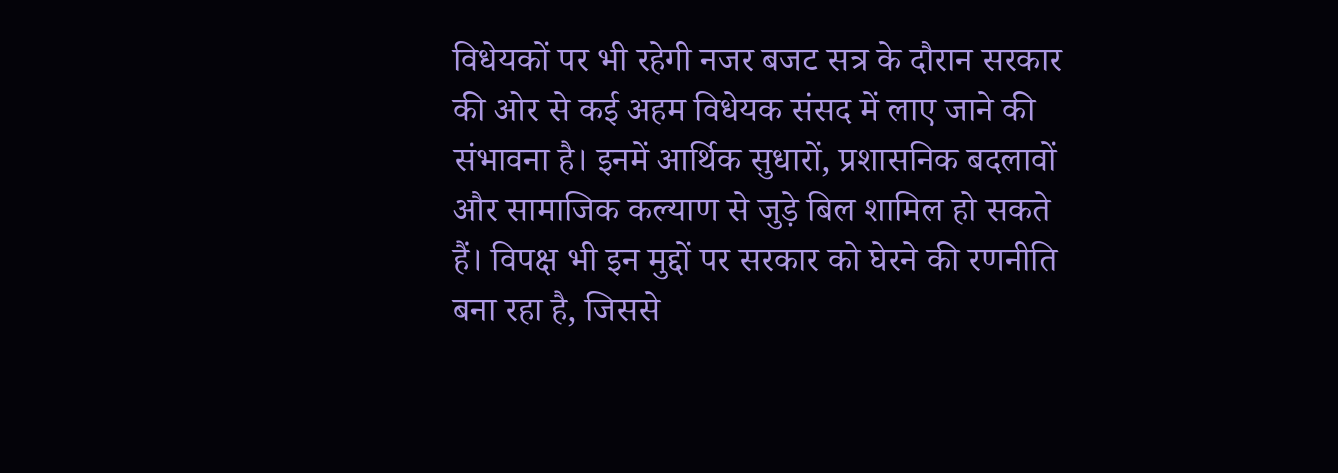विधेयकों पर भी रहेगी नजर बजट सत्र के दौरान सरकार की ओर से कई अहम विधेयक संसद में लाए जाने की संभावना है। इनमें आर्थिक सुधारों, प्रशासनिक बदलावों और सामाजिक कल्याण से जुड़े बिल शामिल हो सकते हैं। विपक्ष भी इन मुद्दों पर सरकार को घेरने की रणनीति बना रहा है, जिससे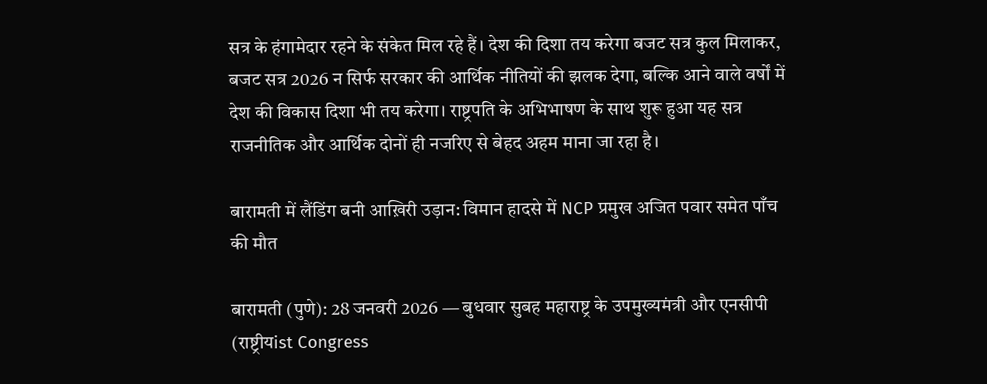सत्र के हंगामेदार रहने के संकेत मिल रहे हैं। देश की दिशा तय करेगा बजट सत्र कुल मिलाकर, बजट सत्र 2026 न सिर्फ सरकार की आर्थिक नीतियों की झलक देगा, बल्कि आने वाले वर्षों में देश की विकास दिशा भी तय करेगा। राष्ट्रपति के अभिभाषण के साथ शुरू हुआ यह सत्र राजनीतिक और आर्थिक दोनों ही नजरिए से बेहद अहम माना जा रहा है।

बारामती में लैंडिंग बनी आख़िरी उड़ान: विमान हादसे में NCP प्रमुख अजित पवार समेत पाँच की मौत

बारामती (पुणे): 28 जनवरी 2026 — बुधवार सुबह महाराष्ट्र के उपमुख्यमंत्री और एनसीपी (राष्ट्रीयist Congress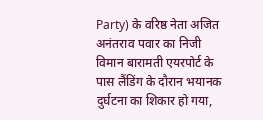Party) के वरिष्ठ नेता अजित अनंतराव पवार का निजी विमान बारामती एयरपोर्ट के पास लैंडिंग के दौरान भयानक दुर्घटना का शिकार हो गया,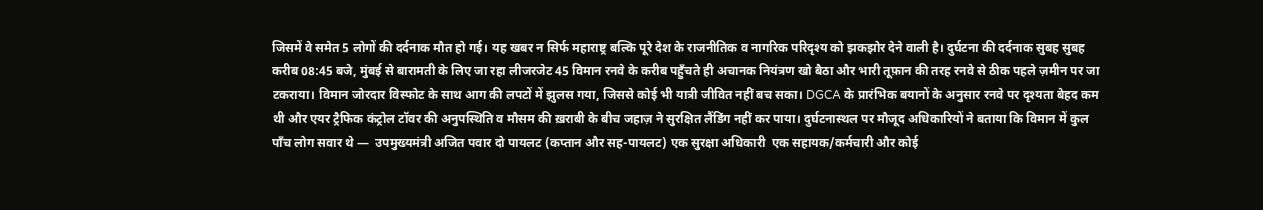जिसमें वे समेत 5 लोगों की दर्दनाक मौत हो गई। यह खबर न सिर्फ महाराष्ट्र बल्कि पूरे देश के राजनीतिक व नागरिक परिदृश्य को झकझोर देने वाली है। दुर्घटना की दर्दनाक सुबह सुबह करीब 08:45 बजे, मुंबई से बारामती के लिए जा रहा लीजरजेट 45 विमान रनवे के करीब पहुँचते ही अचानक नियंत्रण खो बैठा और भारी तूफ़ान की तरह रनवे से ठीक पहले ज़मीन पर जा टकराया। विमान जोरदार विस्फोट के साथ आग की लपटों में झुलस गया, जिससे कोई भी यात्री जीवित नहीं बच सका। DGCA के प्रारंभिक बयानों के अनुसार रनवे पर दृश्यता बेहद कम थी और एयर ट्रैफिक कंट्रोल टॉवर की अनुपस्थिति व मौसम की ख़राबी के बीच जहाज़ ने सुरक्षित लैंडिंग नहीं कर पाया। दुर्घटनास्थल पर मौजूद अधिकारियों ने बताया कि विमान में कुल पाँच लोग सवार थे —  उपमुख्यमंत्री अजित पवार दो पायलट (कप्तान और सह-पायलट) एक सुरक्षा अधिकारी  एक सहायक/कर्मचारी और कोई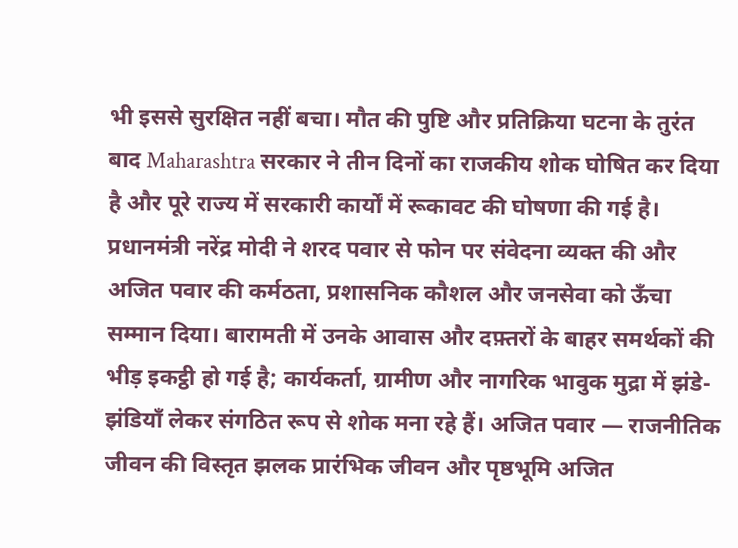भी इससे सुरक्षित नहीं बचा। मौत की पुष्टि और प्रतिक्रिया घटना के तुरंत बाद Maharashtra सरकार ने तीन दिनों का राजकीय शोक घोषित कर दिया है और पूरे राज्य में सरकारी कार्यों में रूकावट की घोषणा की गई है। प्रधानमंत्री नरेंद्र मोदी ने शरद पवार से फोन पर संवेदना व्यक्त की और अजित पवार की कर्मठता, प्रशासनिक कौशल और जनसेवा को ऊँचा सम्मान दिया। बारामती में उनके आवास और दफ़्तरों के बाहर समर्थकों की भीड़ इकट्ठी हो गई है; कार्यकर्ता, ग्रामीण और नागरिक भावुक मुद्रा में झंडे-झंडियाँ लेकर संगठित रूप से शोक मना रहे हैं। अजित पवार — राजनीतिक जीवन की विस्तृत झलक प्रारंभिक जीवन और पृष्ठभूमि अजित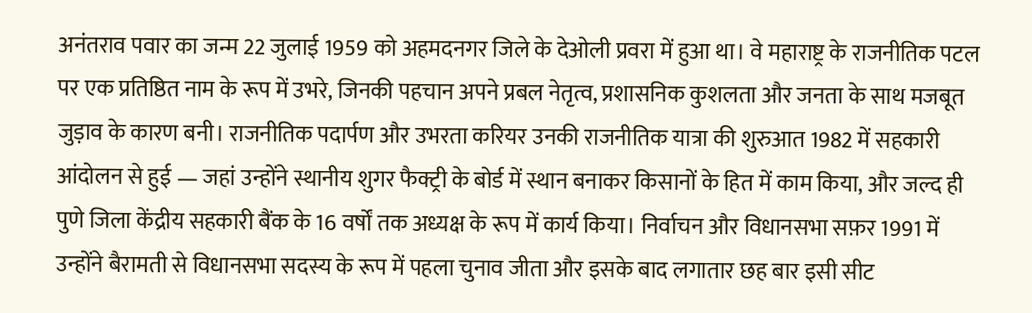अनंतराव पवार का जन्म 22 जुलाई 1959 को अहमदनगर जिले के देओली प्रवरा में हुआ था। वे महाराष्ट्र के राजनीतिक पटल पर एक प्रतिष्ठित नाम के रूप में उभरे, जिनकी पहचान अपने प्रबल नेतृत्व, प्रशासनिक कुशलता और जनता के साथ मजबूत जुड़ाव के कारण बनी। राजनीतिक पदार्पण और उभरता करियर उनकी राजनीतिक यात्रा की शुरुआत 1982 में सहकारी आंदोलन से हुई — जहां उन्होंने स्थानीय शुगर फैक्ट्री के बोर्ड में स्थान बनाकर किसानों के हित में काम किया, और जल्द ही पुणे जिला केंद्रीय सहकारी बैंक के 16 वर्षों तक अध्यक्ष के रूप में कार्य किया। निर्वाचन और विधानसभा सफ़र 1991 में उन्होंने बैरामती से विधानसभा सदस्य के रूप में पहला चुनाव जीता और इसके बाद लगातार छह बार इसी सीट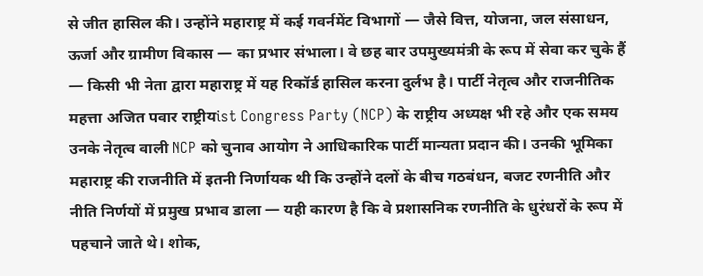से जीत हासिल की। उन्होंने महाराष्ट्र में कई गवर्नमेंट विभागों — जैसे वित्त, योजना, जल संसाधन, ऊर्जा और ग्रामीण विकास — का प्रभार संभाला। वे छह बार उपमुख्यमंत्री के रूप में सेवा कर चुके हैं — किसी भी नेता द्वारा महाराष्ट्र में यह रिकॉर्ड हासिल करना दुर्लभ है। पार्टी नेतृत्व और राजनीतिक महत्ता अजित पवार राष्ट्रीयist Congress Party (NCP) के राष्ट्रीय अध्यक्ष भी रहे और एक समय उनके नेतृत्व वाली NCP को चुनाव आयोग ने आधिकारिक पार्टी मान्यता प्रदान की। उनकी भूमिका महाराष्ट्र की राजनीति में इतनी निर्णायक थी कि उन्होंने दलों के बीच गठबंधन, बजट रणनीति और नीति निर्णयों में प्रमुख प्रभाव डाला — यही कारण है कि वे प्रशासनिक रणनीति के धुरंधरों के रूप में पहचाने जाते थे। शोक,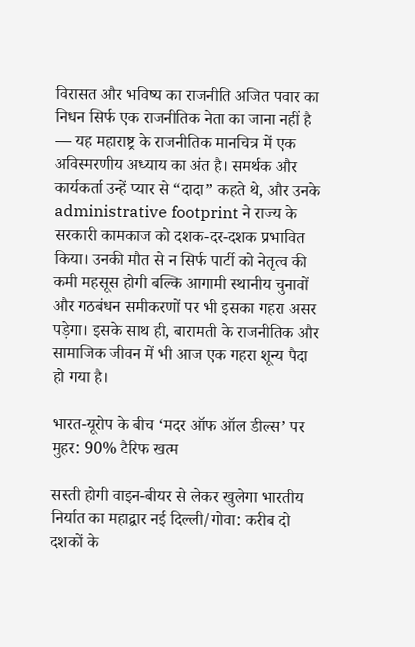विरासत और भविष्य का राजनीति अजित पवार का निधन सिर्फ एक राजनीतिक नेता का जाना नहीं है — यह महाराष्ट्र के राजनीतिक मानचित्र में एक अविस्मरणीय अध्याय का अंत है। समर्थक और कार्यकर्ता उन्हें प्यार से “दादा” कहते थे, और उनके administrative footprint ने राज्य के सरकारी कामकाज को दशक-दर-दशक प्रभावित किया। उनकी मौत से न सिर्फ पार्टी को नेतृत्व की कमी महसूस होगी बल्कि आगामी स्थानीय चुनावों और गठबंधन समीकरणों पर भी इसका गहरा असर पड़ेगा। इसके साथ ही, बारामती के राजनीतिक और सामाजिक जीवन में भी आज एक गहरा शून्य पैदा हो गया है।

भारत-यूरोप के बीच ‘मदर ऑफ ऑल डील्स’ पर मुहर: 90% टैरिफ खत्म

सस्ती होगी वाइन-बीयर से लेकर खुलेगा भारतीय निर्यात का महाद्वार नई दिल्ली/गोवा: करीब दो दशकों के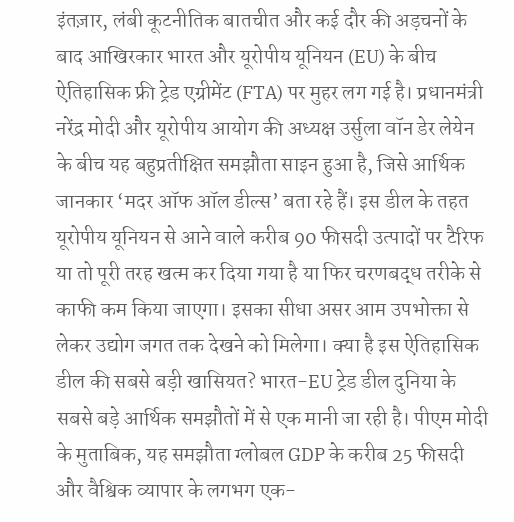इंतज़ार, लंबी कूटनीतिक बातचीत और कई दौर की अड़चनों के बाद आखिरकार भारत और यूरोपीय यूनियन (EU) के बीच ऐतिहासिक फ्री ट्रेड एग्रीमेंट (FTA) पर मुहर लग गई है। प्रधानमंत्री नरेंद्र मोदी और यूरोपीय आयोग की अध्यक्ष उर्सुला वॉन डेर लेयेन के बीच यह बहुप्रतीक्षित समझौता साइन हुआ है, जिसे आर्थिक जानकार ‘मदर ऑफ ऑल डील्स’ बता रहे हैं। इस डील के तहत यूरोपीय यूनियन से आने वाले करीब 90 फीसदी उत्पादों पर टैरिफ या तो पूरी तरह खत्म कर दिया गया है या फिर चरणबद्ध तरीके से काफी कम किया जाएगा। इसका सीधा असर आम उपभोक्ता से लेकर उद्योग जगत तक देखने को मिलेगा। क्या है इस ऐतिहासिक डील की सबसे बड़ी खासियत? भारत-EU ट्रेड डील दुनिया के सबसे बड़े आर्थिक समझौतों में से एक मानी जा रही है। पीएम मोदी के मुताबिक, यह समझौता ग्लोबल GDP के करीब 25 फीसदी और वैश्विक व्यापार के लगभग एक-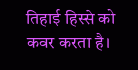तिहाई हिस्से को कवर करता है।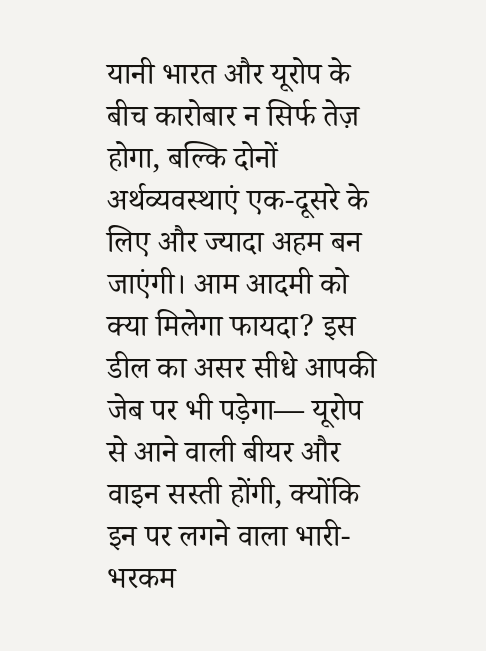यानी भारत और यूरोप के बीच कारोबार न सिर्फ तेज़ होगा, बल्कि दोनों अर्थव्यवस्थाएं एक-दूसरे के लिए और ज्यादा अहम बन जाएंगी। आम आदमी को क्या मिलेगा फायदा? इस डील का असर सीधे आपकी जेब पर भी पड़ेगा— यूरोप से आने वाली बीयर और वाइन सस्ती होंगी, क्योंकि इन पर लगने वाला भारी-भरकम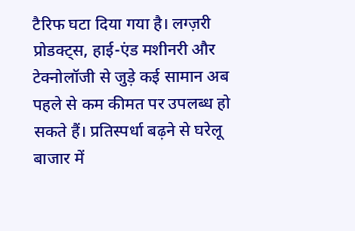टैरिफ घटा दिया गया है। लग्ज़री प्रोडक्ट्स, हाई-एंड मशीनरी और टेक्नोलॉजी से जुड़े कई सामान अब पहले से कम कीमत पर उपलब्ध हो सकते हैं। प्रतिस्पर्धा बढ़ने से घरेलू बाजार में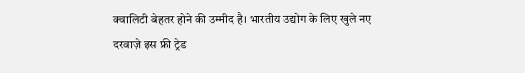क्वालिटी बेहतर होने की उम्मीद है। भारतीय उद्योग के लिए खुले नए दरवाज़े इस फ्री ट्रेड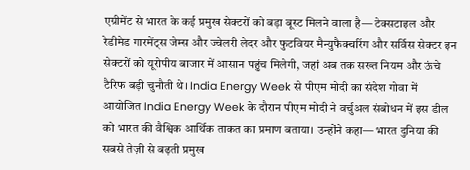एग्रीमेंट से भारत के कई प्रमुख सेक्टरों को बड़ा बूस्ट मिलने वाला है— टेक्सटाइल और रेडीमेड गारमेंट्स जेम्स और ज्वेलरी लेदर और फुटवियर मैन्युफैक्चरिंग और सर्विस सेक्टर इन सेक्टरों को यूरोपीय बाजार में आसान पहुंच मिलेगी, जहां अब तक सख्त नियम और ऊंचे टैरिफ बड़ी चुनौती थे। India Energy Week से पीएम मोदी का संदेश गोवा में आयोजित India Energy Week के दौरान पीएम मोदी ने वर्चुअल संबोधन में इस डील को भारत की वैश्विक आर्थिक ताकत का प्रमाण बताया। उन्होंने कहा— भारत दुनिया की सबसे तेज़ी से बढ़ती प्रमुख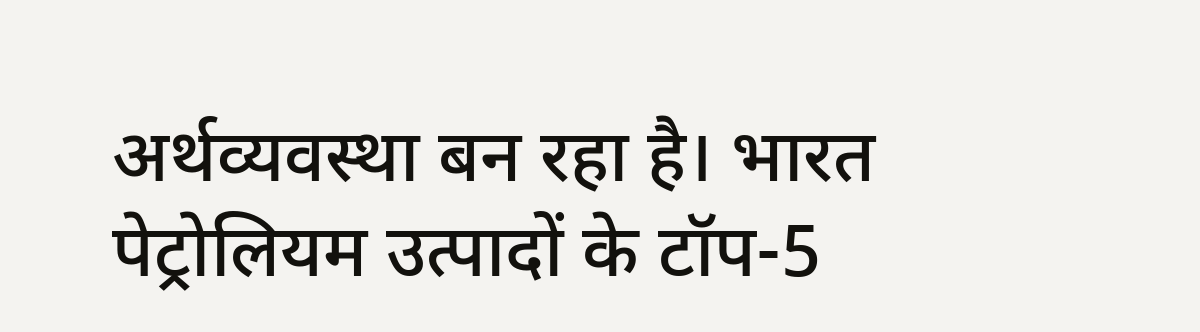अर्थव्यवस्था बन रहा है। भारत पेट्रोलियम उत्पादों के टॉप-5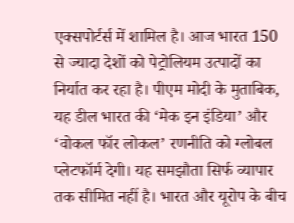एक्सपोर्टर्स में शामिल है। आज भारत 150 से ज्यादा देशों को पेट्रोलियम उत्पादों का निर्यात कर रहा है। पीएम मोदी के मुताबिक, यह डील भारत की ‘मेक इन इंडिया’ और ‘वोकल फॉर लोकल’ रणनीति को ग्लोबल प्लेटफॉर्म देगी। यह समझौता सिर्फ व्यापार तक सीमित नहीं है। भारत और यूरोप के बीच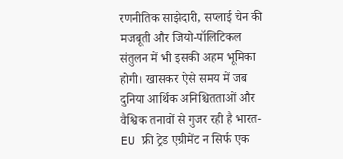रणनीतिक साझेदारी, सप्लाई चेन की मजबूती और जियो-पॉलिटिकल संतुलन में भी इसकी अहम भूमिका होगी। खासकर ऐसे समय में जब दुनिया आर्थिक अनिश्चितताओं और वैश्विक तनावों से गुजर रही है भारत-EU फ्री ट्रेड एग्रीमेंट न सिर्फ एक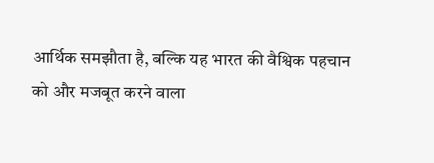आर्थिक समझौता है, बल्कि यह भारत की वैश्विक पहचान को और मजबूत करने वाला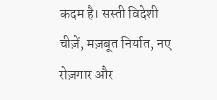कदम है। सस्ती विदेशी चीज़ें, मज़बूत निर्यात, नए रोज़गार और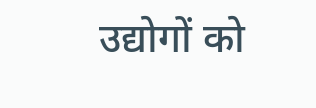उद्योगों को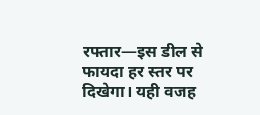रफ्तार—इस डील से फायदा हर स्तर पर दिखेगा। यही वजह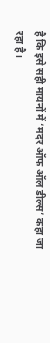है कि इसे सही मायनों में ‘मदर ऑफ ऑल डील्स’ कहा जा रहा है।